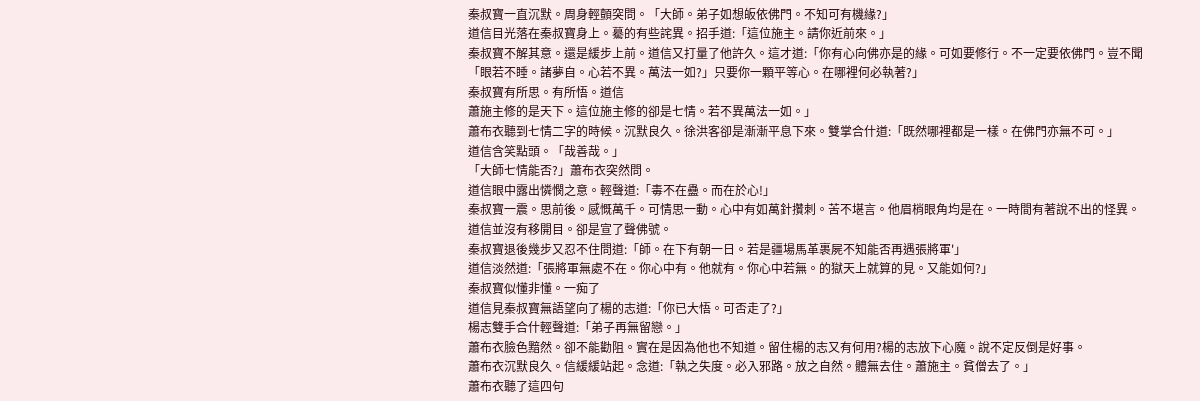秦叔寶一直沉默。周身輕顫突問。「大師。弟子如想皈依佛門。不知可有機緣?」
道信目光落在秦叔寶身上。驀的有些詫異。招手道:「這位施主。請你近前來。」
秦叔寶不解其意。還是緩步上前。道信又打量了他許久。這才道:「你有心向佛亦是的緣。可如要修行。不一定要依佛門。豈不聞「眼若不睡。諸夢自。心若不異。萬法一如?」只要你一顆平等心。在哪裡何必執著?」
秦叔寶有所思。有所悟。道信
蕭施主修的是天下。這位施主修的卻是七情。若不異萬法一如。」
蕭布衣聽到七情二字的時候。沉默良久。徐洪客卻是漸漸平息下來。雙掌合什道:「既然哪裡都是一樣。在佛門亦無不可。」
道信含笑點頭。「哉善哉。」
「大師七情能否?」蕭布衣突然問。
道信眼中露出憐憫之意。輕聲道:「毒不在蠱。而在於心!」
秦叔寶一震。思前後。感慨萬千。可情思一動。心中有如萬針攢刺。苦不堪言。他眉梢眼角均是在。一時間有著說不出的怪異。
道信並沒有移開目。卻是宣了聲佛號。
秦叔寶退後幾步又忍不住問道:「師。在下有朝一日。若是疆場馬革裹屍不知能否再遇張將軍'」
道信淡然道:「張將軍無處不在。你心中有。他就有。你心中若無。的獄天上就算的見。又能如何?」
秦叔寶似懂非懂。一痴了
道信見秦叔寶無語望向了楊的志道:「你已大悟。可否走了?」
楊志雙手合什輕聲道:「弟子再無留戀。」
蕭布衣臉色黯然。卻不能勸阻。實在是因為他也不知道。留住楊的志又有何用?楊的志放下心魔。說不定反倒是好事。
蕭布衣沉默良久。信緩緩站起。念道:「執之失度。必入邪路。放之自然。體無去住。蕭施主。貧僧去了。」
蕭布衣聽了這四句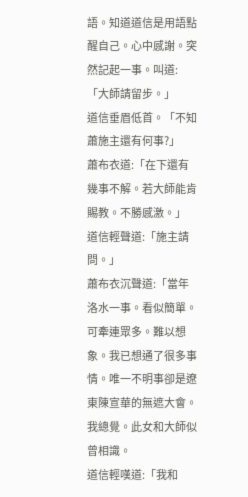語。知道道信是用語點醒自己。心中感謝。突然記起一事。叫道:「大師請留步。」
道信垂眉低首。「不知蕭施主還有何事?」
蕭布衣道:「在下還有幾事不解。若大師能肯賜教。不勝感激。」
道信輕聲道:「施主請問。」
蕭布衣沉聲道:「當年洛水一事。看似簡單。可牽連眾多。難以想象。我已想通了很多事情。唯一不明事卻是遼東陳宣華的無遮大會。我總覺。此女和大師似曾相識。
道信輕嘆道:「我和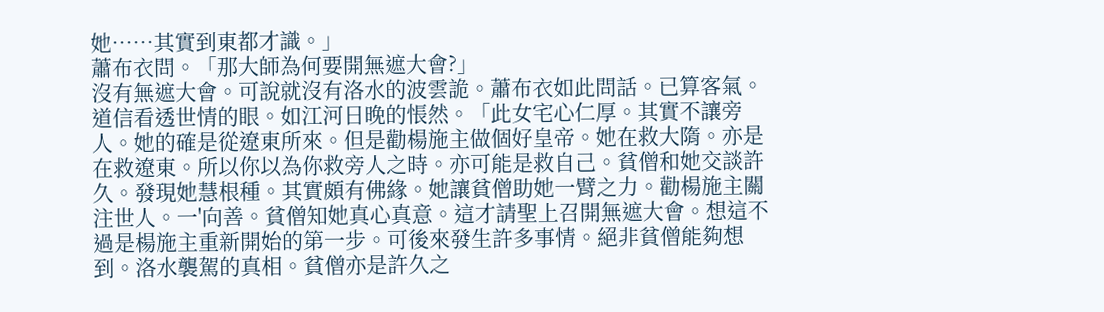她……其實到東都才識。」
蕭布衣問。「那大師為何要開無遮大會?」
沒有無遮大會。可說就沒有洛水的波雲詭。蕭布衣如此問話。已算客氣。
道信看透世情的眼。如江河日晚的悵然。「此女宅心仁厚。其實不讓旁人。她的確是從遼東所來。但是勸楊施主做個好皇帝。她在救大隋。亦是在救遼東。所以你以為你救旁人之時。亦可能是救自己。貧僧和她交談許久。發現她慧根種。其實頗有佛緣。她讓貧僧助她一臂之力。勸楊施主關注世人。一'向善。貧僧知她真心真意。這才請聖上召開無遮大會。想這不過是楊施主重新開始的第一步。可後來發生許多事情。絕非貧僧能夠想到。洛水襲駕的真相。貧僧亦是許久之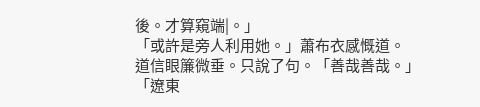後。才算窺端|。」
「或許是旁人利用她。」蕭布衣感慨道。
道信眼簾微垂。只說了句。「善哉善哉。」
「遼東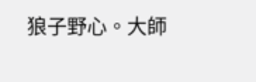狼子野心。大師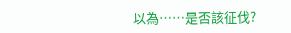以為……是否該征伐?